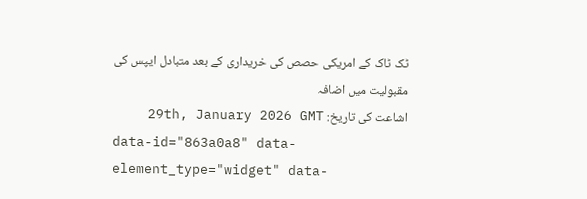ٹک ٹاک کے امریکی حصص کی خریداری کے بعد متبادل ایپس کی مقبولیت میں اضافہ
اشاعت کی تاریخ: 29th, January 2026 GMT
data-id="863a0a8" data-element_type="widget" data-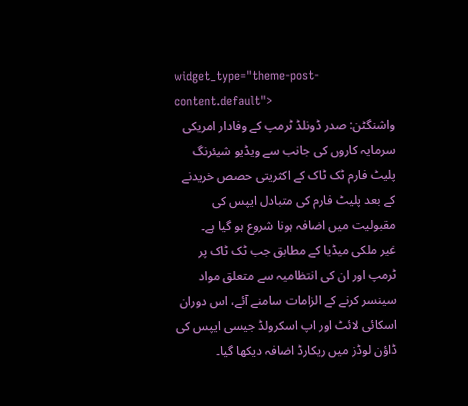widget_type="theme-post-content.default">
واشنگٹن: صدر ڈونلڈ ٹرمپ کے وفادار امریکی سرمایہ کاروں کی جانب سے ویڈیو شیئرنگ پلیٹ فارم ٹک ٹاک کے اکثریتی حصص خریدنے کے بعد پلیٹ فارم کی متبادل ایپس کی مقبولیت میں اضافہ ہونا شروع ہو گیا ہے۔
غیر ملکی میڈیا کے مطابق جب ٹک ٹاک پر ٹرمپ اور ان کی انتظامیہ سے متعلق مواد سینسر کرنے کے الزامات سامنے آئے، اس دوران اسکائی لائٹ اور اپ اسکرولڈ جیسی ایپس کی ڈاؤن لوڈز میں ریکارڈ اضافہ دیکھا گیا۔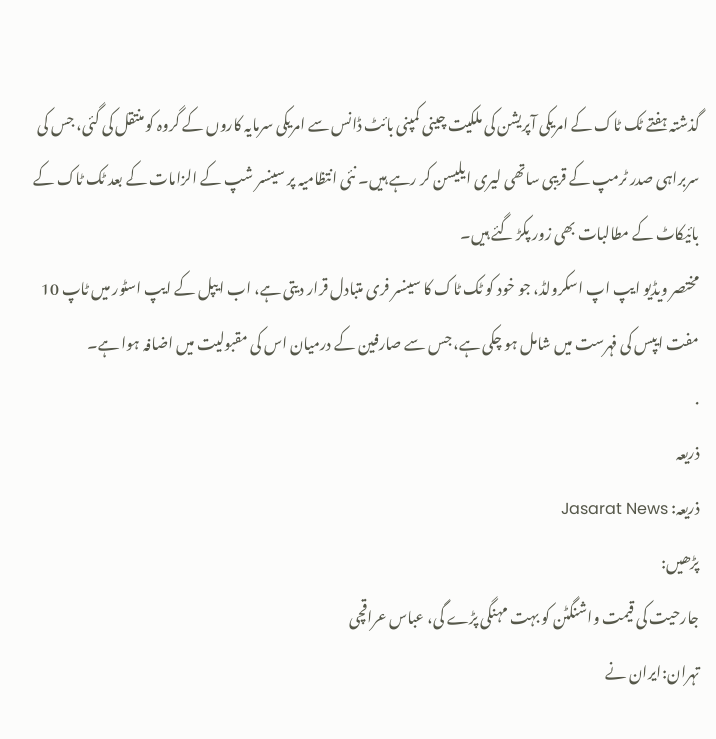گذشتہ ہفتے ٹک ٹاک کے امریکی آپریشن کی ملکیت چینی کمپنی بائٹ ڈانس سے امریکی سرمایہ کاروں کے گروہ کو منتقل کی گئی، جس کی سربراہی صدر ٹرمپ کے قریبی ساتھی لیری ایلیسن کر رہے ہیں۔ نئی انتظامیہ پر سینسر شپ کے الزامات کے بعد ٹک ٹاک کے بائیکاٹ کے مطالبات بھی زور پکڑ گئے ہیں۔
مختصر ویڈیو ایپ اپ اسکرولڈ، جو خود کو ٹک ٹاک کا سینسر فری متبادل قرار دیتی ہے، اب ایپل کے ایپ اسٹور میں ٹاپ 10 مفت ایپس کی فہرست میں شامل ہو چکی ہے، جس سے صارفین کے درمیان اس کی مقبولیت میں اضافہ ہوا ہے۔
.
ذریعہ
ذریعہ: Jasarat News
پڑھیں:
جارحیت کی قیمت واشنگٹن کو بہت مہنگی پڑے گی، عباس عراقچی
تہران:ایران نے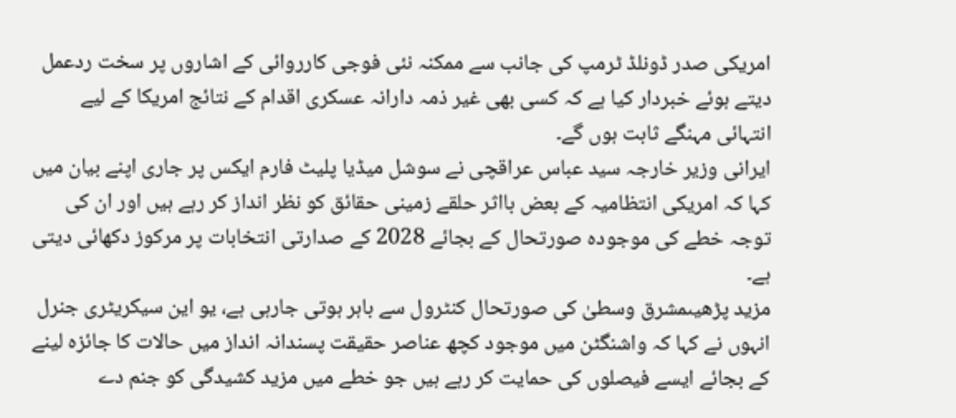امریکی صدر ڈونلڈ ٹرمپ کی جانب سے ممکنہ نئی فوجی کارروائی کے اشاروں پر سخت ردعمل دیتے ہوئے خبردار کیا ہے کہ کسی بھی غیر ذمہ دارانہ عسکری اقدام کے نتائج امریکا کے لیے انتہائی مہنگے ثابت ہوں گے۔
ایرانی وزیر خارجہ سید عباس عراقچی نے سوشل میڈیا پلیٹ فارم ایکس پر جاری اپنے بیان میں کہا کہ امریکی انتظامیہ کے بعض بااثر حلقے زمینی حقائق کو نظر انداز کر رہے ہیں اور ان کی توجہ خطے کی موجودہ صورتحال کے بجائے 2028 کے صدارتی انتخابات پر مرکوز دکھائی دیتی ہے۔
مزید پڑھیںمشرق وسطیٰ کی صورتحال کنٹرول سے باہر ہوتی جارہی ہے، یو این سیکریٹری جنرل
انہوں نے کہا کہ واشنگٹن میں موجود کچھ عناصر حقیقت پسندانہ انداز میں حالات کا جائزہ لینے کے بجائے ایسے فیصلوں کی حمایت کر رہے ہیں جو خطے میں مزید کشیدگی کو جنم دے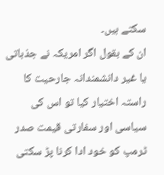سکتے ہیں۔
ان کے بقول اگر امریکہ نے جذباتی یا غیر دانشمندانہ جارحیت کا راستہ اختیار کیا تو اس کی سیاسی اور سفارتی قیمت صدر ٹرمپ کو خود ادا کرنا پڑ سکتی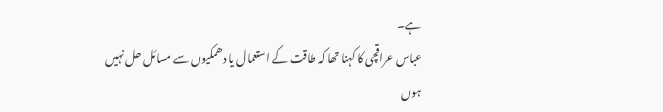ہے۔
عباس عراقچی کا کہنا تھا کہ طاقت کے استعمال یا دھمکیوں سے مسائل حل نہیں ہوں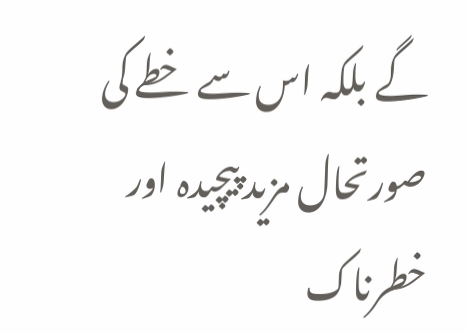گے بلکہ اس سے خطے کی صورتحال مزید پیچیدہ اور خطرناک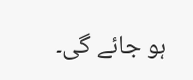ہو جائے گی۔